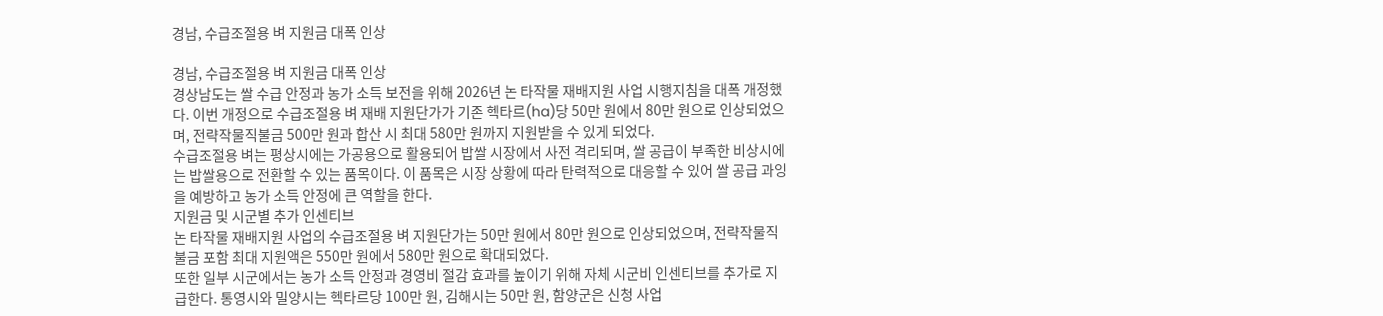경남, 수급조절용 벼 지원금 대폭 인상

경남, 수급조절용 벼 지원금 대폭 인상
경상남도는 쌀 수급 안정과 농가 소득 보전을 위해 2026년 논 타작물 재배지원 사업 시행지침을 대폭 개정했다. 이번 개정으로 수급조절용 벼 재배 지원단가가 기존 헥타르(ha)당 50만 원에서 80만 원으로 인상되었으며, 전략작물직불금 500만 원과 합산 시 최대 580만 원까지 지원받을 수 있게 되었다.
수급조절용 벼는 평상시에는 가공용으로 활용되어 밥쌀 시장에서 사전 격리되며, 쌀 공급이 부족한 비상시에는 밥쌀용으로 전환할 수 있는 품목이다. 이 품목은 시장 상황에 따라 탄력적으로 대응할 수 있어 쌀 공급 과잉을 예방하고 농가 소득 안정에 큰 역할을 한다.
지원금 및 시군별 추가 인센티브
논 타작물 재배지원 사업의 수급조절용 벼 지원단가는 50만 원에서 80만 원으로 인상되었으며, 전략작물직불금 포함 최대 지원액은 550만 원에서 580만 원으로 확대되었다.
또한 일부 시군에서는 농가 소득 안정과 경영비 절감 효과를 높이기 위해 자체 시군비 인센티브를 추가로 지급한다. 통영시와 밀양시는 헥타르당 100만 원, 김해시는 50만 원, 함양군은 신청 사업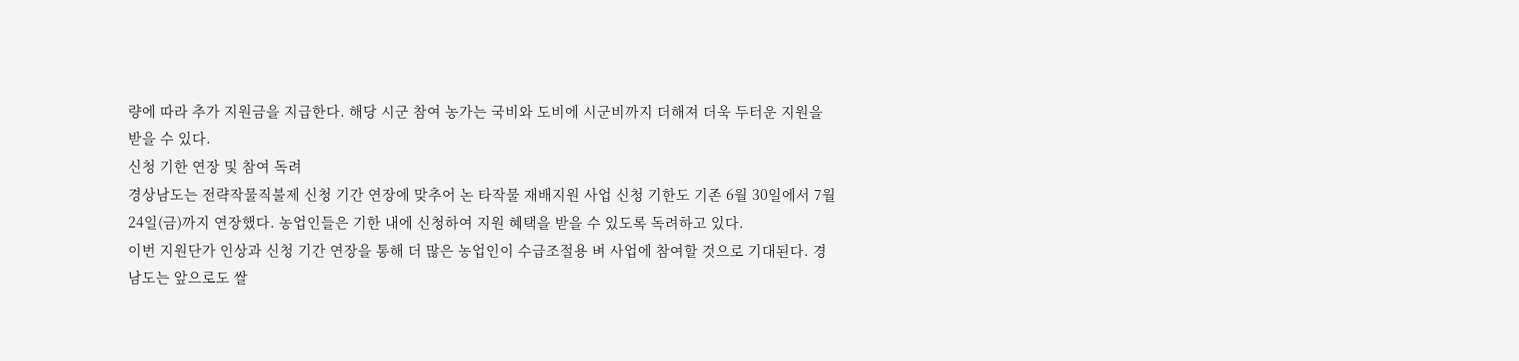량에 따라 추가 지원금을 지급한다. 해당 시군 참여 농가는 국비와 도비에 시군비까지 더해져 더욱 두터운 지원을 받을 수 있다.
신청 기한 연장 및 참여 독려
경상남도는 전략작물직불제 신청 기간 연장에 맞추어 논 타작물 재배지원 사업 신청 기한도 기존 6월 30일에서 7월 24일(금)까지 연장했다. 농업인들은 기한 내에 신청하여 지원 혜택을 받을 수 있도록 독려하고 있다.
이번 지원단가 인상과 신청 기간 연장을 통해 더 많은 농업인이 수급조절용 벼 사업에 참여할 것으로 기대된다. 경남도는 앞으로도 쌀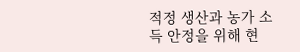적정 생산과 농가 소득 안정을 위해 현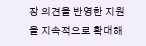장 의견을 반영한 지원을 지속적으로 확대해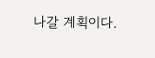나갈 계획이다.